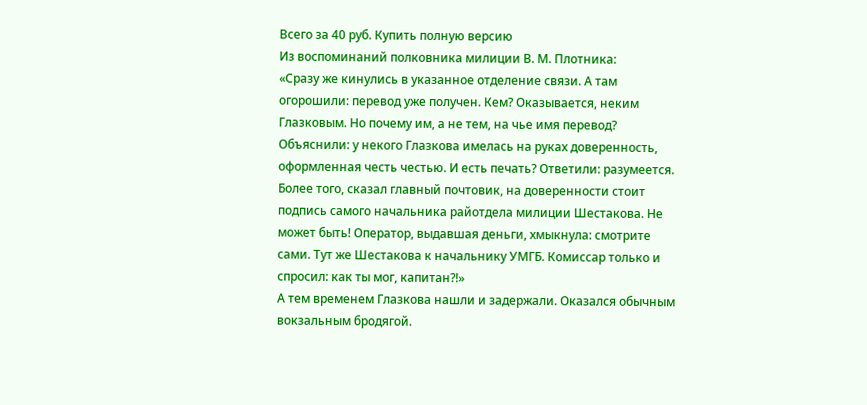Всего за 40 руб. Купить полную версию
Из воспоминаний полковника милиции В. М. Плотника:
«Сразу же кинулись в указанное отделение связи. А там огорошили: перевод уже получен. Кем? Оказывается, неким Глазковым. Но почему им, а не тем, на чье имя перевод? Объяснили: у некого Глазкова имелась на руках доверенность, оформленная честь честью. И есть печать? Ответили: разумеется. Более того, сказал главный почтовик, на доверенности стоит подпись самого начальника райотдела милиции Шестакова. Не может быть! Оператор, выдавшая деньги, хмыкнула: смотрите сами. Тут же Шестакова к начальнику УМГБ. Комиссар только и спросил: как ты мог, капитан?!»
А тем временем Глазкова нашли и задержали. Оказался обычным вокзальным бродягой.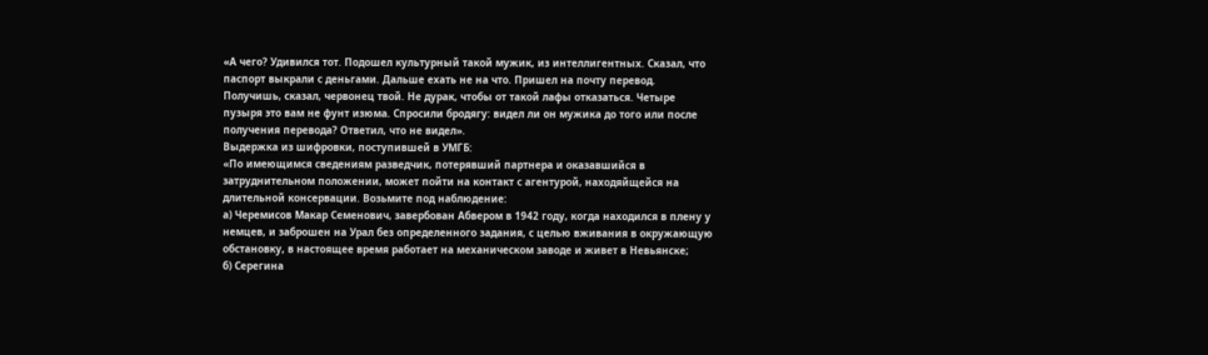«А чего? Удивился тот. Подошел культурный такой мужик, из интеллигентных. Сказал, что паспорт выкрали с деньгами. Дальше ехать не на что. Пришел на почту перевод. Получишь, сказал, червонец твой. Не дурак, чтобы от такой лафы отказаться. Четыре пузыря это вам не фунт изюма. Спросили бродягу: видел ли он мужика до того или после получения перевода? Ответил, что не видел».
Выдержка из шифровки, поступившей в УМГБ:
«По имеющимся сведениям разведчик, потерявший партнера и оказавшийся в затруднительном положении, может пойти на контакт с агентурой, находяйщейся на длительной консервации. Возьмите под наблюдение:
а) Черемисов Макар Семенович, завербован Абвером в 1942 году, когда находился в плену у немцев, и заброшен на Урал без определенного задания, с целью вживания в окружающую обстановку, в настоящее время работает на механическом заводе и живет в Невьянске;
б) Серегина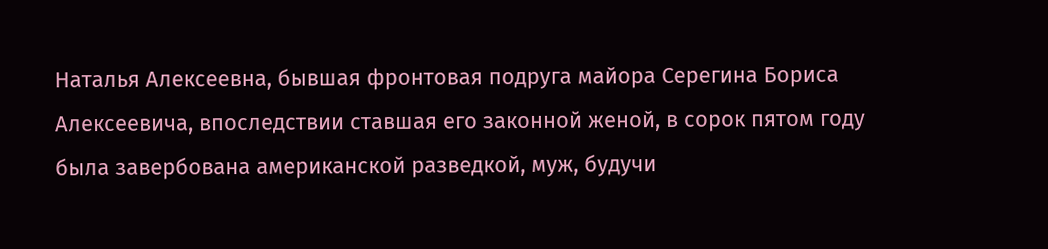Наталья Алексеевна, бывшая фронтовая подруга майора Серегина Бориса Алексеевича, впоследствии ставшая его законной женой, в сорок пятом году была завербована американской разведкой, муж, будучи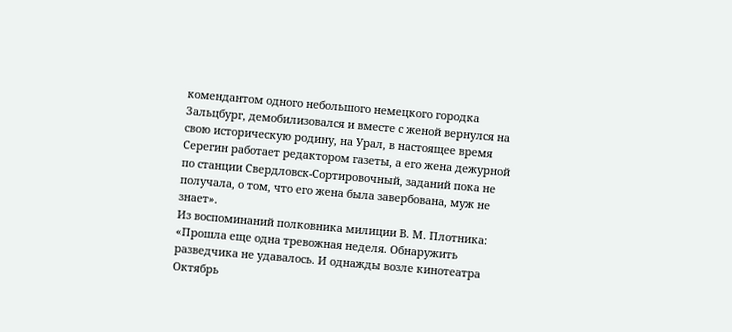комендантом одного небольшого немецкого городка Зальцбург, демобилизовался и вместе с женой вернулся на свою историческую родину, на Урал, в настоящее время Серегин работает редактором газеты, а его жена дежурной по станции Свердловск-Сортировочный, заданий пока не получала, о том, что его жена была завербована, муж не знает».
Из воспоминаний полковника милиции В. М. Плотника:
«Прошла еще одна тревожная неделя. Обнаружить разведчика не удавалось. И однажды возле кинотеатра Октябрь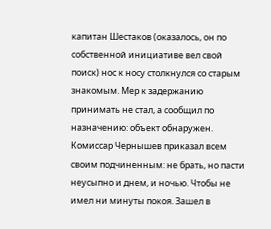капитан Шестаков (оказалось, он по собственной инициативе вел свой поиск) нос к носу столкнулся со старым знакомым. Мер к задержанию принимать не стал, а сообщил по назначению: объект обнаружен. Комиссар Чернышев приказал всем своим подчиненным: не брать, но пасти неусыпно и днем, и ночью. Чтобы не имел ни минуты покоя. Зашел в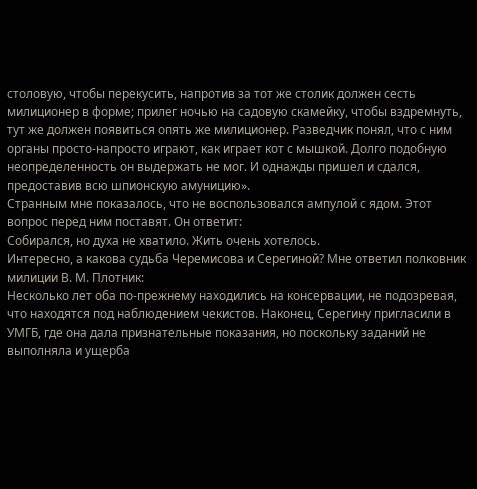столовую, чтобы перекусить, напротив за тот же столик должен сесть милиционер в форме; прилег ночью на садовую скамейку, чтобы вздремнуть, тут же должен появиться опять же милиционер. Разведчик понял, что с ним органы просто-напросто играют, как играет кот с мышкой. Долго подобную неопределенность он выдержать не мог. И однажды пришел и сдался, предоставив всю шпионскую амуницию».
Странным мне показалось, что не воспользовался ампулой с ядом. Этот вопрос перед ним поставят. Он ответит:
Собирался, но духа не хватило. Жить очень хотелось.
Интересно, а какова судьба Черемисова и Серегиной? Мне ответил полковник милиции В. М. Плотник:
Несколько лет оба по-прежнему находились на консервации, не подозревая, что находятся под наблюдением чекистов. Наконец, Серегину пригласили в УМГБ, где она дала признательные показания, но поскольку заданий не выполняла и ущерба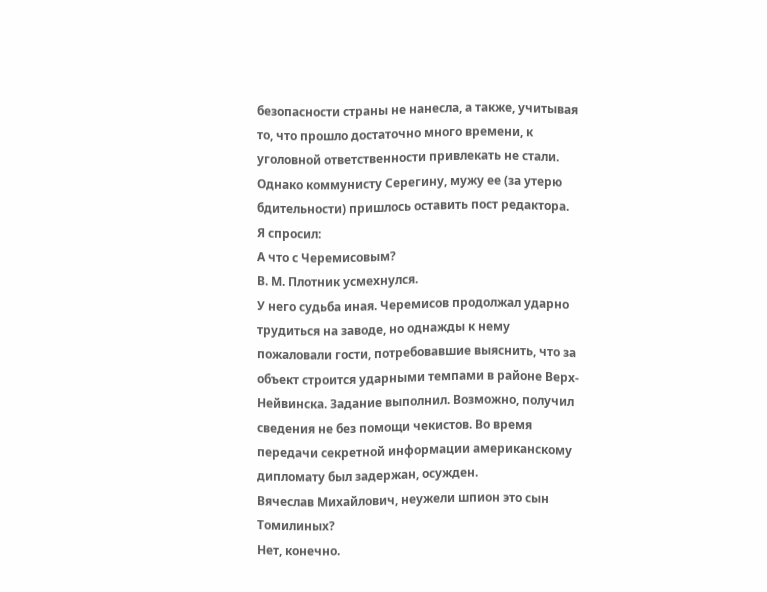безопасности страны не нанесла, а также, учитывая то, что прошло достаточно много времени, к уголовной ответственности привлекать не стали. Однако коммунисту Серегину, мужу ее (за утерю бдительности) пришлось оставить пост редактора.
Я спросил:
А что с Черемисовым?
В. М. Плотник усмехнулся.
У него судьба иная. Черемисов продолжал ударно трудиться на заводе, но однажды к нему пожаловали гости, потребовавшие выяснить, что за объект строится ударными темпами в районе Верх-Нейвинска. Задание выполнил. Возможно, получил сведения не без помощи чекистов. Во время передачи секретной информации американскому дипломату был задержан, осужден.
Вячеслав Михайлович, неужели шпион это сын Томилиных?
Нет, конечно.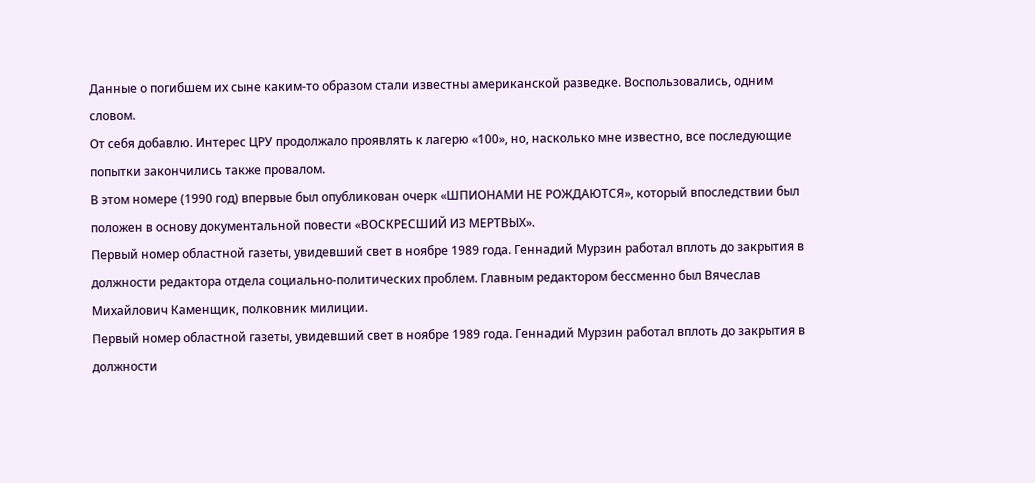Данные о погибшем их сыне каким-то образом стали известны американской разведке. Воспользовались, одним словом.
От себя добавлю. Интерес ЦРУ продолжало проявлять к лагерю «100», но, насколько мне известно, все последующие попытки закончились также провалом.
В этом номере (1990 год) впервые был опубликован очерк «ШПИОНАМИ НЕ РОЖДАЮТСЯ», который впоследствии был положен в основу документальной повести «ВОСКРЕСШИЙ ИЗ МЕРТВЫХ».
Первый номер областной газеты, увидевший свет в ноябре 1989 года. Геннадий Мурзин работал вплоть до закрытия в должности редактора отдела социально-политических проблем. Главным редактором бессменно был Вячеслав Михайлович Каменщик, полковник милиции.
Первый номер областной газеты, увидевший свет в ноябре 1989 года. Геннадий Мурзин работал вплоть до закрытия в должности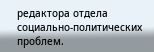редактора отдела социально-политических проблем.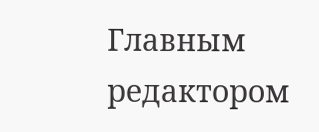Главным редактором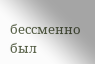бессменно был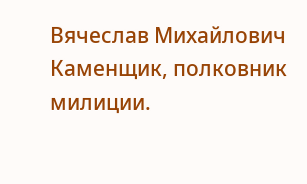Вячеслав Михайлович Каменщик, полковник милиции.